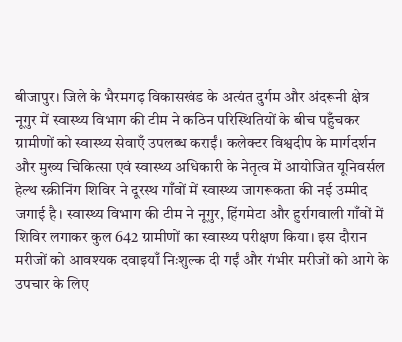बीजापुर। जिले के भैरमगढ़ विकासखंड के अत्यंत दुर्गम और अंदरूनी क्षेत्र नूगुर में स्वास्थ्य विभाग की टीम ने कठिन परिस्थितियों के बीच पहुँचकर ग्रामीणों को स्वास्थ्य सेवाएँ उपलब्ध कराईं। कलेक्टर विश्वदीप के मार्गदर्शन और मुख्य चिकित्सा एवं स्वास्थ्य अधिकारी के नेतृत्व में आयोजित यूनिवर्सल हेल्थ स्क्रीनिंग शिविर ने दूरस्थ गाँवों में स्वास्थ्य जागरूकता की नई उम्मीद जगाई है। स्वास्थ्य विभाग की टीम ने नूगुर, हिंगमेटा और हुर्रागवाली गाँवों में शिविर लगाकर कुल 642 ग्रामीणों का स्वास्थ्य परीक्षण किया। इस दौरान मरीजों को आवश्यक दवाइयाँ निःशुल्क दी गईं और गंभीर मरीजों को आगे के उपचार के लिए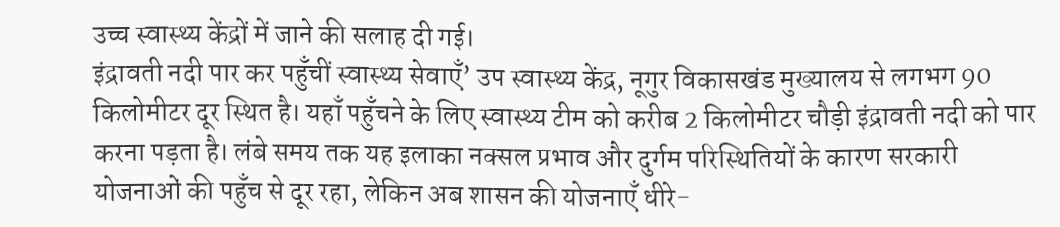उच्च स्वास्थ्य केंद्रों में जाने की सलाह दी गई।
इंद्रावती नदी पार कर पहुँचीं स्वास्थ्य सेवाएँ’ उप स्वास्थ्य केंद्र, नूगुर विकासखंड मुख्यालय से लगभग 90 किलोमीटर दूर स्थित है। यहाँ पहुँचने के लिए स्वास्थ्य टीम को करीब 2 किलोमीटर चौड़ी इंद्रावती नदी को पार करना पड़ता है। लंबे समय तक यह इलाका नक्सल प्रभाव और दुर्गम परिस्थितियों के कारण सरकारी योजनाओं की पहुँच से दूर रहा, लेकिन अब शासन की योजनाएँ धीरे-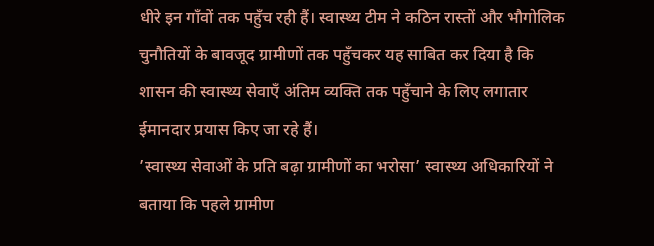धीरे इन गाँवों तक पहुँच रही हैं। स्वास्थ्य टीम ने कठिन रास्तों और भौगोलिक चुनौतियों के बावजूद ग्रामीणों तक पहुँचकर यह साबित कर दिया है कि शासन की स्वास्थ्य सेवाएँ अंतिम व्यक्ति तक पहुँचाने के लिए लगातार ईमानदार प्रयास किए जा रहे हैं।
’स्वास्थ्य सेवाओं के प्रति बढ़ा ग्रामीणों का भरोसा’ स्वास्थ्य अधिकारियों ने बताया कि पहले ग्रामीण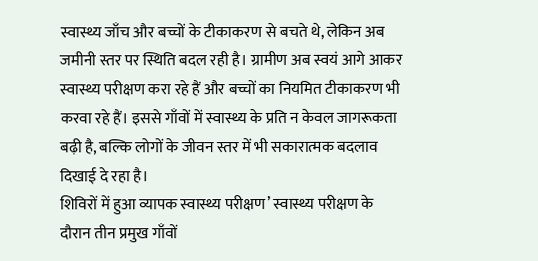स्वास्थ्य जाँच और बच्चों के टीकाकरण से बचते थे, लेकिन अब जमीनी स्तर पर स्थिति बदल रही है। ग्रामीण अब स्वयं आगे आकर स्वास्थ्य परीक्षण करा रहे हैं और बच्चों का नियमित टीकाकरण भी करवा रहे हैं। इससे गाँवों में स्वास्थ्य के प्रति न केवल जागरूकता बढ़ी है, बल्कि लोगों के जीवन स्तर में भी सकारात्मक बदलाव दिखाई दे रहा है।
शिविरों में हुआ व्यापक स्वास्थ्य परीक्षण’ स्वास्थ्य परीक्षण के दौरान तीन प्रमुख गाँवों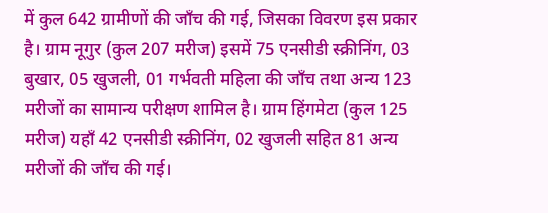में कुल 642 ग्रामीणों की जाँच की गई, जिसका विवरण इस प्रकार है। ग्राम नूगुर (कुल 207 मरीज) इसमें 75 एनसीडी स्क्रीनिंग, 03 बुखार, 05 खुजली, 01 गर्भवती महिला की जाँच तथा अन्य 123 मरीजों का सामान्य परीक्षण शामिल है। ग्राम हिंगमेटा (कुल 125 मरीज) यहाँ 42 एनसीडी स्क्रीनिंग, 02 खुजली सहित 81 अन्य मरीजों की जाँच की गई।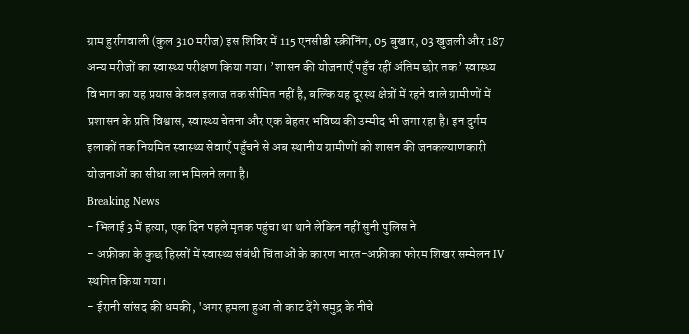ग्राम हुर्रागवाली (कुल 310 मरीज) इस शिविर में 115 एनसीडी स्क्रीनिंग, 05 बुखार, 03 खुजली और 187 अन्य मरीजों का स्वास्थ्य परीक्षण किया गया। ’शासन की योजनाएँ पहुँच रहीं अंतिम छोर तक’ स्वास्थ्य विभाग का यह प्रयास केवल इलाज तक सीमित नहीं है, बल्कि यह दूरस्थ क्षेत्रों में रहने वाले ग्रामीणों में प्रशासन के प्रति विश्वास, स्वास्थ्य चेतना और एक बेहतर भविष्य की उम्मीद भी जगा रहा है। इन दुर्गम इलाकों तक नियमित स्वास्थ्य सेवाएँ पहुँचने से अब स्थानीय ग्रामीणों को शासन की जनकल्याणकारी योजनाओं का सीधा लाभ मिलने लगा है।
Breaking News
- भिलाई 3 में हत्या, एक दिन पहले मृतक पहुंचा था थाने लेकिन नहीं सुनी पुलिस ने
- अफ्रीका के कुछ हिस्सों में स्वास्थ्य संबंधी चिंताओं के कारण भारत-अफ्रीका फोरम शिखर सम्मेलन IV स्थगित किया गया।
- ईरानी सांसद की धमकी, 'अगर हमला हुआ तो काट देंगे समुद्र के नीचे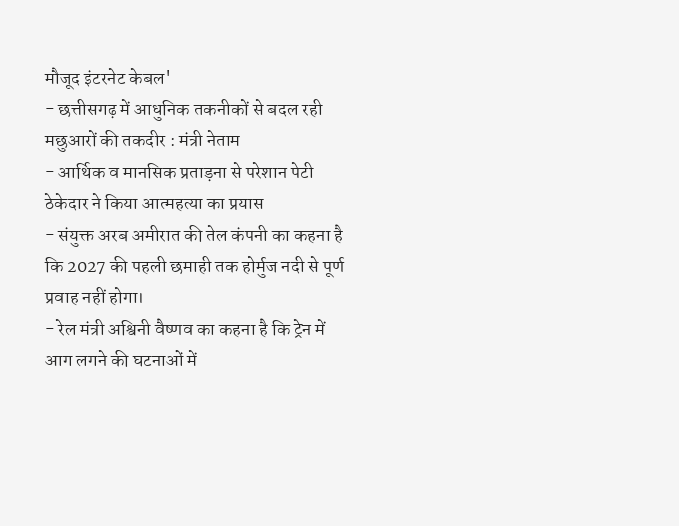मौजूद इंटरनेट केबल'
- छत्तीसगढ़ में आधुनिक तकनीकों से बदल रही मछुआरों की तकदीर : मंत्री नेताम
- आर्थिक व मानसिक प्रताड़ना से परेशान पेटी ठेकेदार ने किया आत्महत्या का प्रयास
- संयुक्त अरब अमीरात की तेल कंपनी का कहना है कि 2027 की पहली छमाही तक होर्मुज नदी से पूर्ण प्रवाह नहीं होगा।
- रेल मंत्री अश्विनी वैष्णव का कहना है कि ट्रेन में आग लगने की घटनाओं में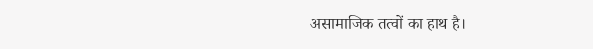असामाजिक तत्वों का हाथ है।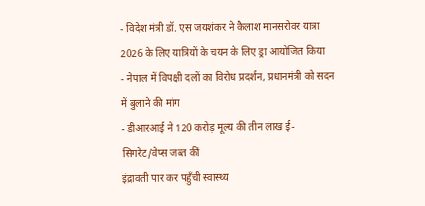- विदेश मंत्री डॉ. एस जयशंकर ने कैलाश मानसरोवर यात्रा 2026 के लिए यात्रियों के चयन के लिए ड्रा आयोजित किया
- नेपाल में विपक्षी दलों का विरोध प्रदर्शन, प्रधानमंत्री को सदन में बुलाने की मांग
- डीआरआई ने 120 करोड़ मूल्य की तीन लाख ई-सिगरेट/वेप्स जब्त कीं
इंद्रावती पार कर पहुँची स्वास्थ्य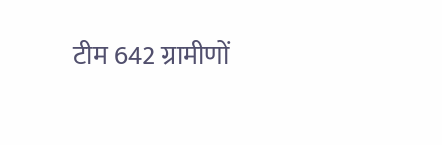टीम 642 ग्रामीणों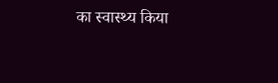का स्वास्थ्य किया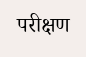परीक्षण